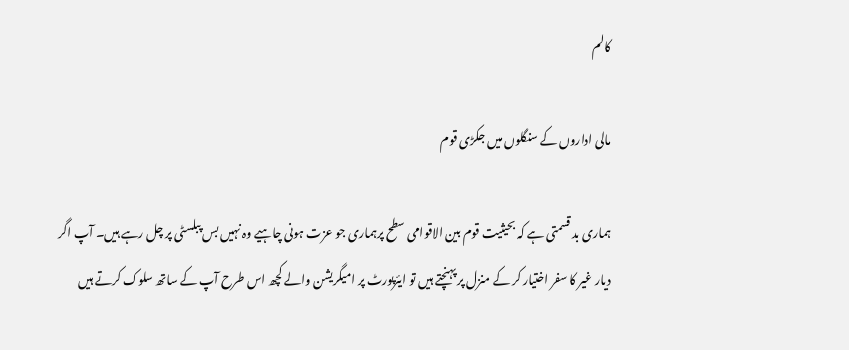کالم

مالی اداروں کے سنگلوں میں جکڑی قوم

ہماری بد قسمتی ہے کہ بحیثیت قوم بین الاقوامی سطح پرہماری جو عزت ہونی چاہیے وہ نہیں بس پبلسٹی پر چل رہے ہیں۔ آپ اگر دیار غیر کا سفر اختیار کر کے منزل پر پہنچتے ہیں تو ایئرپورٹ پر امیگریشن والے کچھ اس طرح آپ کے ساتھ سلوک کرتے ہیں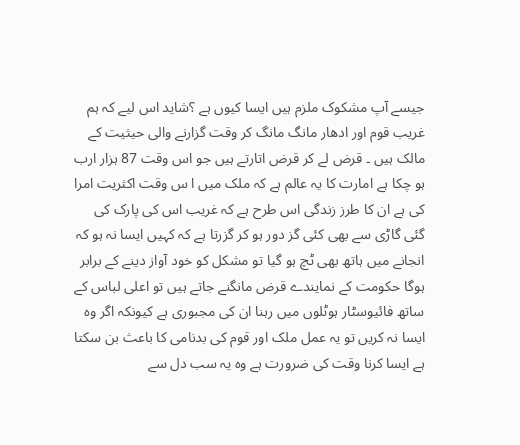جیسے آپ مشکوک ملزم ہیں ایسا کیوں ہے ؟شاید اس لیے کہ ہم غریب قوم اور ادھار مانگ مانگ کر وقت گزارنے والی حیثیت کے مالک ہیں ۔ قرض لے کر قرض اتارتے ہیں جو اس وقت 87 ہزار ارب ہو چکا ہے امارت کا یہ عالم ہے کہ ملک میں ا س وقت اکثریت امرا کی ہے ان کا طرز زندگی اس طرح ہے کہ غریب اس کی پارک کی گئی گاڑی سے بھی کئی گز دور ہو کر گزرتا ہے کہ کہیں ایسا نہ ہو کہ انجانے میں ہاتھ بھی ٹچ ہو گیا تو مشکل کو خود آواز دینے کے برابر ہوگا حکومت کے نمایندے قرض مانگنے جاتے ہیں تو اعلی لباس کے ساتھ فائیوسٹار ہوٹلوں میں رہنا ان کی مجبوری ہے کیونکہ اگر وہ ایسا نہ کریں تو یہ عمل ملک اور قوم کی بدنامی کا باعث بن سکتا ہے ایسا کرنا وقت کی ضرورت ہے وہ یہ سب دل سے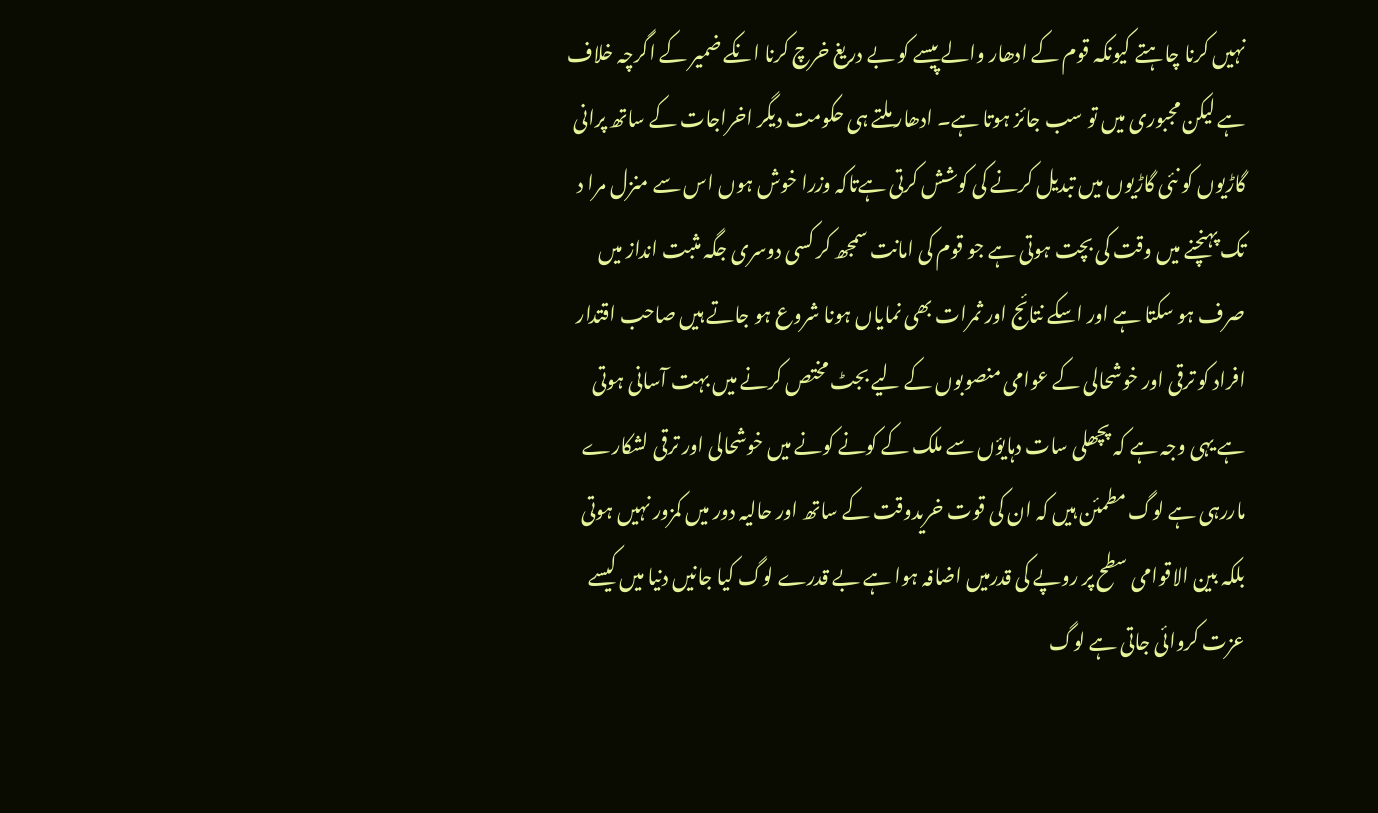نہیں کرنا چاہتے کیونکہ قوم کے ادھار والے پیسے کو بے دریغ خرچ کرنا انکے ضمیر کے اگرچہ خلاف ہے لیکن مجبوری میں تو سب جائز ہوتا ہے۔ ادھار ملتے ہی حکومت دیگر اخراجات کے ساتھ پرانی گاڑیوں کو نئی گاڑیوں میں تبدیل کرنے کی کوشش کرتی ہےتاکہ وزرا خوش ہوں اس سے منزل مرا د تک پہنچنے میں وقت کی بچت ہوتی ہے جو قوم کی امانت سمجھ کر کسی دوسری جگہ مثبت انداز میں صرف ہو سکتا ہے اور اسکے نتائج اور ثمرات بھی نمایاں ہونا شروع ہو جاتے ہیں صاحب اقتدار افراد کو ترقی اور خوشحالی کے عوامی منصوبوں کے لیے بجٹ مختص کرنے میں بہت آسانی ہوتی ہے یہی وجہ ہے کہ پچھلی سات دہایؤں سے ملک کے کونے کونے میں خوشحالی اور ترقی لشکارے ماررہی ہے لوگ مطمئن ہیں کہ ان کی قوت خریدوقت کے ساتھ اور حالیہ دور میں کمزور نہیں ہوتی بلکہ بین الاقوامی سطح پر روپے کی قدرمیں اضافہ ہوا ہے بے قدرے لوگ کیا جانیں دنیا میں کیسے عزت کروائی جاتی ہے لوگ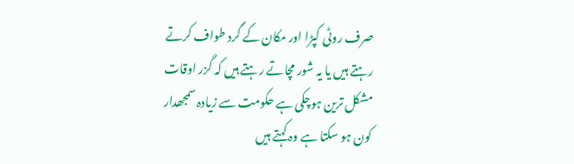صرف روٹی کپڑا اور مکان کے گرد طواف کرتے رہتے ہیں یا یہ شور مچاتے رہتے ہیں کہ گزر اوقات مشکل ترین ہوچکی ہے حکومت سے زیادہ سمجھدار کون ہو سکتا ہے وہ کہتے ہیں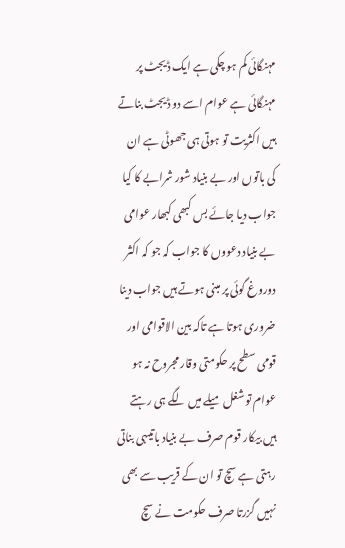مہنگائی کم ہو چکی ہے ایک ڈیجٹ پر مہنگائی ہے عوام اسے دو ڈیجٹ بناتے ہیں اکثریت تو ہوتی ہی جھوٹی ہے ان کی باتوں اور بے بنیاد شور شرابے کا کیا جواب دیا جائے بس کبھی کبھار عوامی بے بنیاد دعووں کا جواب کہ جو کہ اکثر دوروغ گوئی پر مبنی ہوتے ہیں جواب دینا ضروری ہوتا ہے تاکہ بین الاقوامی اور قومی سطح پر حکومتی وقار مجروح نہ ہو عوام تو شغل میلے میں لگے ہی رہتے ہیں بیکار قوم صرف بے بنیاد باتیںہی بناتی رہتی ہے سچ تو ان کے قریب سے بھی نہیں گزرتا صرف حکومت نے سچ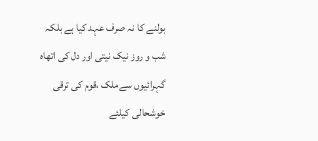بولنے کا نہ صرف عہد کیا ہے بلکہ شب و روز نیک نیتی اور دل کی اتھاہ گہرائیوں سےملک ،قوم کی ترقی خوشحالی کیلئے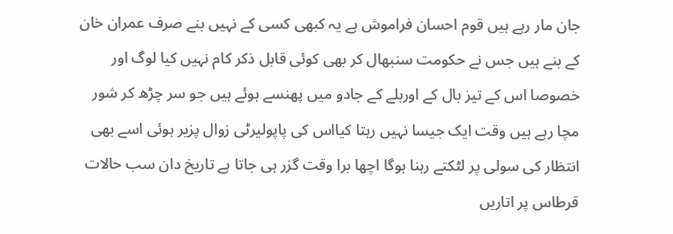جان مار رہے ہیں قوم احسان فراموش ہے یہ کبھی کسی کے نہیں بنے صرف عمران خان کے بنے ہیں جس نے حکومت سنبھال کر بھی کوئی قابل ذکر کام نہیں کیا لوگ اور خصوصا اس کے تیز بال کے اوربلے کے جادو میں پھنسے ہوئے ہیں جو سر چڑھ کر شور مچا رہے ہیں وقت ایک جیسا نہیں رہتا کیااس کی پاپولیرٹی زوال پزیر ہوئی اسے بھی انتظار کی سولی پر لٹکتے رہنا ہوگا اچھا برا وقت گزر ہی جاتا ہے تاریخ دان سب حالات قرطاس پر اتاریں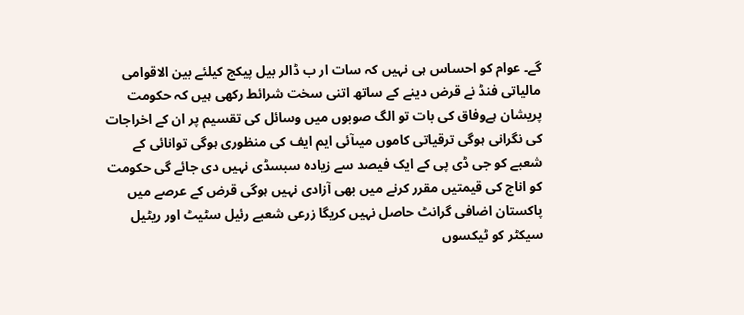گے۔ عوام کو احساس ہی نہیں کہ سات ار ب ڈالر بیل پیکج کیلئے بین الاقوامی مالیاتی فنڈ نے قرض دینے کے ساتھ اتنی سخت شرائط رکھی ہیں کہ حکومت پریشان ہےوفاق کی بات تو الگ صوبوں میں وسائل کی تقسیم پر ان کے اخراجات کی نگرانی ہوگی ترقیاتی کاموں میںآئی ایم ایف کی منظوری ہوگی توانائی کے شعبے کو جی ڈی پی کے ایک فیصد سے زیادہ سبسڈی نہیں دی جائے گی حکومت کو اناج کی قیمتیں مقرر کرنے میں بھی آزادی نہیں ہوگی قرض کے عرصے میں پاکستان اضافی گرانٹ حاصل نہیں کریگا زرعی شعبے رئیل سٹیٹ اور ریٹیل سیکٹر کو ٹیکسوں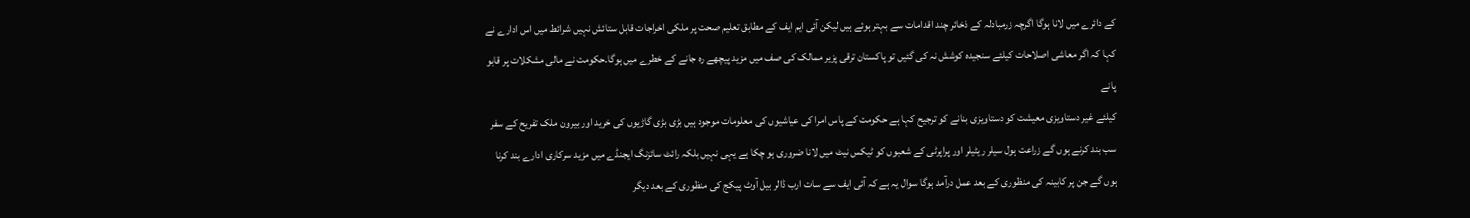کے دائرے میں لانا ہوگا اگرچہ زرمبادلہ کے ذخائر چند اقدامات سے بہتر ہوئے ہیں لیکن آئی ایم ایف کے مطابق تعلیم صحت پر ملکی اخراجات قابل ستائش نہیں شرائط میں اس ادارے نے کہا کہ اگر معاشی اصلاحات کیلئے سنجیدہ کوشش نہ کی گئیں تو پاکستان ترقی پزیر ممالک کی صف میں مزید پیچھے رہ جانے کے خطرے میں ہوگا۔حکومت نے مالی مشکلات پر قابو پانے
کیلئے غیر دستاویزی معیشت کو دستاویزی بنانے کو ترجیح کہا ہے حکومت کے پاس امرا کی عیاشیوں کی معلومات موجود ہیں بڑی بڑی گاڑیوں کی خرید اور بیرون ملک تفریح کے سفر سب بند کرنے ہوں گے زراعت ہول سیلر ریٹیلر اور پراپرٹی کے شعبوں کو ٹیکس نیٹ میں لانا ضروری ہو چکا ہے یہی نہیں بلکہ رائٹ سائزنگ ایجنڈے میں مزید سرکاری ادارے بند کرنا ہوں گے جن پر کابینہ کی منظوری کے بعد عمل درآمد ہوگا سوال یہ ہے کہ آئی ایف سے سات ارب ڈالر بیل آوٹ پیکج کی منظوری کے بعد دیگر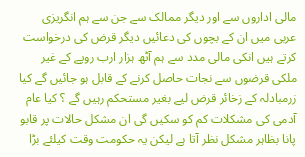مالی اداروں سے اور دیگر ممالک سے جن سے ہم انگریزی عربی میں ان کے بچوں کی دعائیں دیگر قرض کی درخواست کرتے ہیں انکی مالی مدد سے ہم آٹھ ہزار ارب روپے کے غیر ملکی قرضوں سے نجات حاصل کرنے کے قابل ہو جائیں گے کیا زرمبادلہ کے زخائر قرض لیے بغیر مستحکم رہیں گے ؟ کیا عام آدمی کی مشکلات کم کو سکیں گی ان مشکل حالات پر قابو پانا بظاہر مشکل نظر آتا ہے لیکن یہ حکومت وقت کیلئے بڑا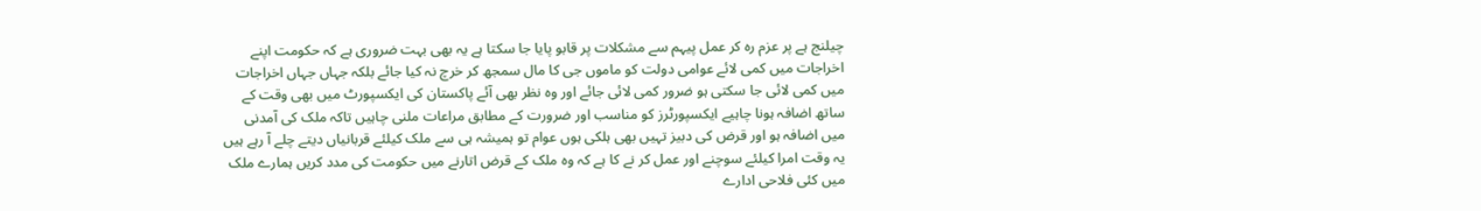چیلنج ہے پر عزم رہ کر عمل پیہم سے مشکلات پر قابو پایا جا سکتا ہے یہ بھی بہت ضروری ہے کہ حکومت اپنے اخراجات میں کمی لائے عوامی دولت کو ماموں جی کا مال سمجھ کر خرچ نہ کیا جائے بلکہ جہاں جہاں اخراجات میں کمی لائی جا سکتی ہو ضرور کمی لائی جائے اور وہ نظر بھی آئے پاکستان کی ایکسپورٹ میں بھی وقت کے ساتھ اضافہ ہونا چاہیے ایکسپورٹرز کو مناسب اور ضرورت کے مطابق مراعات ملنی چاہیں تاکہ ملک کی آمدنی میں اضافہ ہو اور قرض کی دبیز تہیں بھی ہلکی ہوں عوام تو ہمیشہ ہی سے ملک کیلئے قربانیاں دیتے چلے آ رہے ہیں یہ وقت امرا کیلئے سوچنے اور عمل کر نے کا ہے کہ وہ ملک کے قرض اتارنے میں حکومت کی مدد کریں ہمارے ملک میں کئی فلاحی ادارے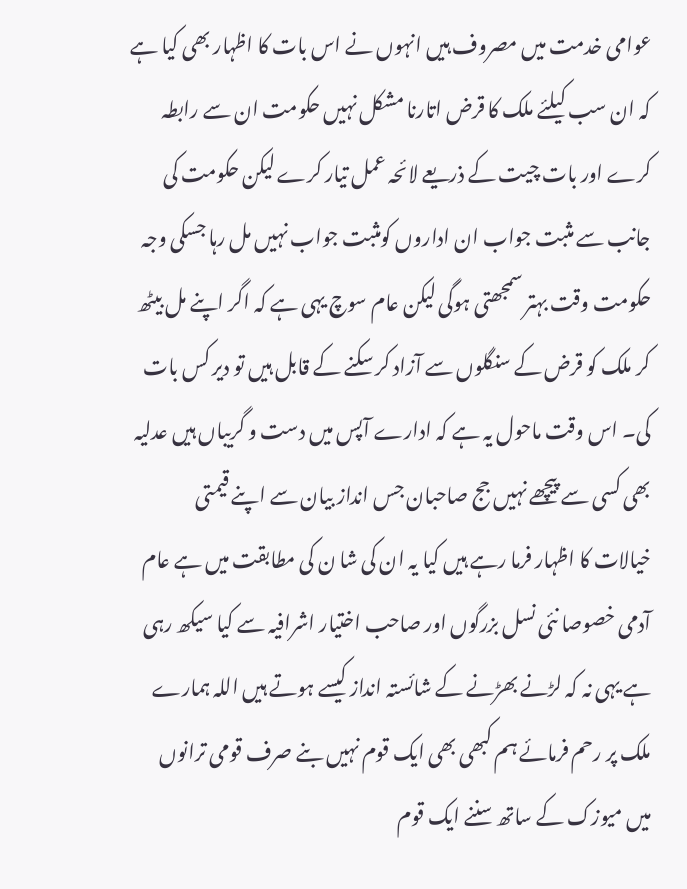عوامی خدمت میں مصروف ہیں انہوں نے اس بات کا اظہار بھی کیا ہے کہ ان سب کیلئے ملک کا قرض اتارنا مشکل نہیں حکومت ان سے رابطہ کرے اور بات چیت کے ذریعے لائحہ عمل تیار کرے لیکن حکومت کی جانب سے مثبت جواب ان اداروں کومثبت جواب نہیں مل رہا جسکی وجہ حکومت وقت بہتر سمجھتی ہوگی لیکن عام سوچ یہی ہے کہ اگر اپنے مل بیٹھ کر ملک کو قرض کے سنگلوں سے آزاد کر سکنے کے قابل ہیں تو دیر کس بات کی۔ اس وقت ماحول یہ ہے کہ ادارے آپس میں دست و گریباں ہیں عدلیہ بھی کسی سے پیچھے نہیں جج صاحبان جس انداز بیان سے اپنے قیمتی خیالات کا اظہار فرما رہے ہیں کیا یہ ان کی شا ن کی مطابقت میں ہے عام آدمی خصوصا نئی نسل بزرگوں اور صاحب اختیار اشرافیہ سے کیا سیکھ رہی ہے یہی نہ کہ لڑنے بھڑنے کے شائستہ انداز کیسے ہوتے ہیں اللہ ہمارے ملک پر رحم فرمائے ہم کبھی بھی ایک قوم نہیں بنے صرف قومی ترانوں میں میوزک کے ساتھ سننے ایک قوم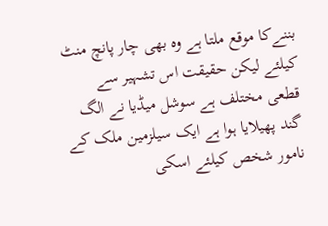بننےکا موقع ملتا ہے وہ بھی چار پانچ منٹ کیلئے لیکن حقیقت اس تشہیر سے قطعی مختلف ہے سوشل میڈیا نے الگ گند پھیلایا ہوا ہے ایک سیلزمین ملک کے نامور شخص کیلئے اسکی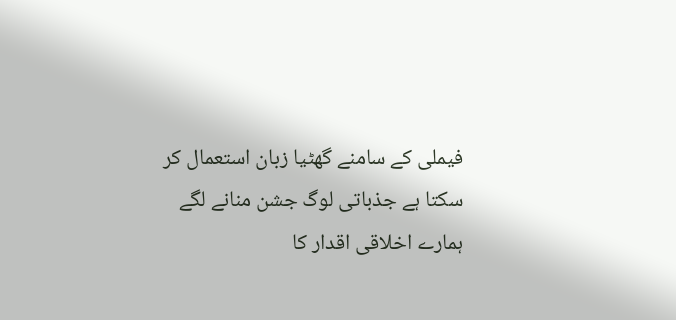فیملی کے سامنے گھٹیا زبان استعمال کر سکتا ہے جذباتی لوگ جشن منانے لگے ہمارے اخلاقی اقدار کا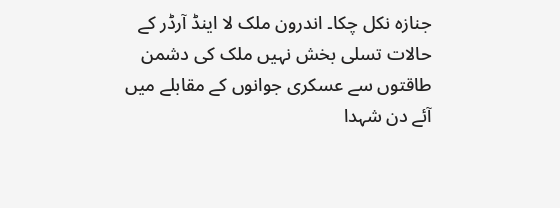جنازہ نکل چکا۔ اندرون ملک لا اینڈ آرڈر کے حالات تسلی بخش نہیں ملک کی دشمن طاقتوں سے عسکری جوانوں کے مقابلے میں آئے دن شہدا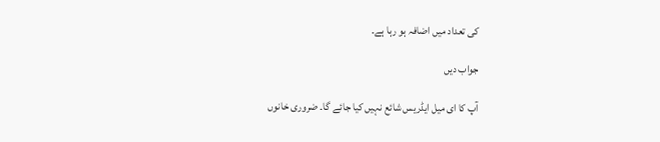کی تعداد میں اضافہ ہو رہا ہے۔

جواب دیں

آپ کا ای میل ایڈریس شائع نہیں کیا جائے گا۔ ضروری خانوں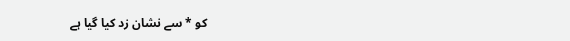کو * سے نشان زد کیا گیا ہے